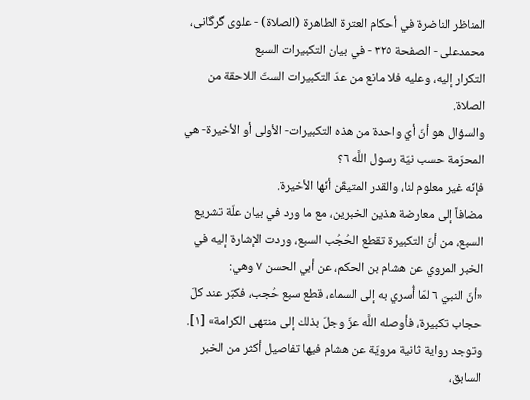المناظر الناضرة في أحکام العترة الطاهرة (الصلاة) - علوی گرگانی، محمدعلی - الصفحة ٣٢٥ - في بيان التكبيرات السبع
التكرار إليه، وعليه فلا مانع من عدّ التكبيرات الستّ اللاحقة من الصلاة.
والسؤال هو أنّ أيّ واحدة من هذه التكبيرات- الأولى أو الأخيرة- هي المحرّمة حسب نيّة رسول اللَّه ٦؟
فإنّه غير معلوم لنا، والقدر المتيقّن أنّها الأخيرة.
مضافاً إلى معارضة هذين الخبرين، مع ما ورد في بيان علّة تشريع السبع، من أنّ التكبيرة تقطع الحُجُب السبع، وردت الإشارة إليه في الخبر المروي عن هشام بن الحكم، عن أبي الحسن ٧ وهي:
«أنّ النبيّ ٦ لمّا أُسري به إلى السماء، قطع سبع حُجب، فكبّر عند كلّ حجاب تكبيرة، فأوصله اللَّه عزّ وجلّ بذلك إلى منتهى الكرامة» [١].
وتوجد رواية ثانية مرويّة عن هشام فيها تفاصيل أكثر من الخبر السابق،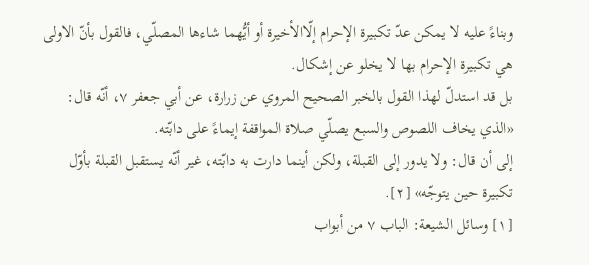وبناءً عليه لا يمكن عدّ تكبيرة الإحرام إلّاالأخيرة أو أيُّهما شاءها المصلّي، فالقول بأنّ الاولى هي تكبيرة الإحرام بها لا يخلو عن إشكال.
بل قد استدلّ لهذا القول بالخبر الصحيح المروي عن زرارة، عن أبي جعفر ٧، أنّه قال:
«الذي يخاف اللصوص والسبع يصلّي صلاة المواقفة إيماءً على دابّته.
إلى أن قال: ولا يدور إلى القبلة، ولكن أينما دارت به دابّته، غير أنّه يستقبل القبلة بأوّل تكبيرة حين يتوجّه» [٢].
[١] وسائل الشيعة: الباب ٧ من أبواب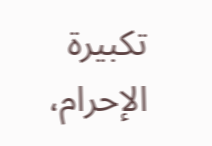تكبيرة الإحرام،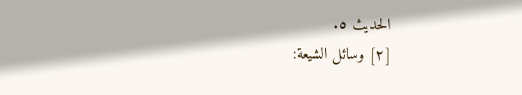الحديث ٥.
[٢] وسائل الشيعة: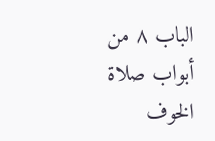الباب ٨ من أبواب صلاة الخوف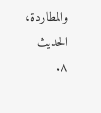والمطاردة، الحديث ٨.